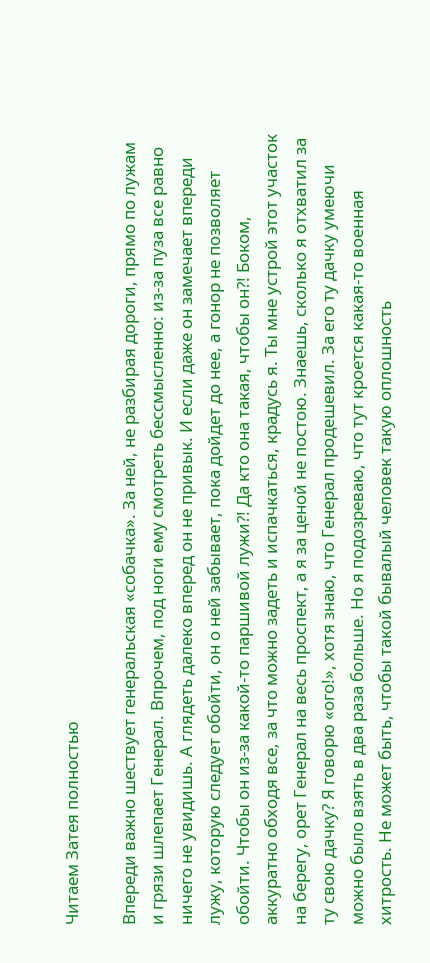Читаем Затея полностью

Впереди важно шествует генеральская «собачка». За ней, не разбирая дороги, прямо по лужам и грязи шлепает Генерал. Впрочем, под ноги ему смотреть бессмысленно: из-за пуза все равно ничего не увидишь. А глядеть далеко вперед он не привык. И если даже он замечает впереди лужу, которую следует обойти, он о ней забывает, пока дойдет до нее, а гонор не позволяет обойти. Чтобы он из-за какой-то паршивой лужи?! Да кто она такая, чтобы он?! Боком, аккуратно обходя все, за что можно задеть и испачкаться, крадусь я. Ты мне устрой этот участок на берегу, орет Генерал на весь проспект, а я за ценой не постою. Знаешь, сколько я отхватил за ту свою дачку? Я говорю «ого!», хотя знаю, что Генерал продешевил. За его ту дачку умеючи можно было взять в два раза больше. Но я подозреваю, что тут кроется какая-то военная хитрость. Не может быть, чтобы такой бывалый человек такую оплошность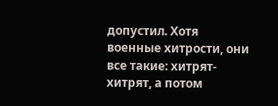допустил. Хотя военные хитрости, они все такие: хитрят-хитрят, а потом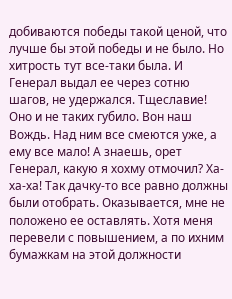добиваются победы такой ценой, что лучше бы этой победы и не было. Но хитрость тут все-таки была. И Генерал выдал ее через сотню шагов, не удержался. Тщеславие! Оно и не таких губило. Вон наш Вождь. Над ним все смеются уже, а ему все мало! А знаешь, орет Генерал, какую я хохму отмочил? Ха-ха-ха! Так дачку-то все равно должны были отобрать. Оказывается, мне не положено ее оставлять. Хотя меня перевели с повышением, а по ихним бумажкам на этой должности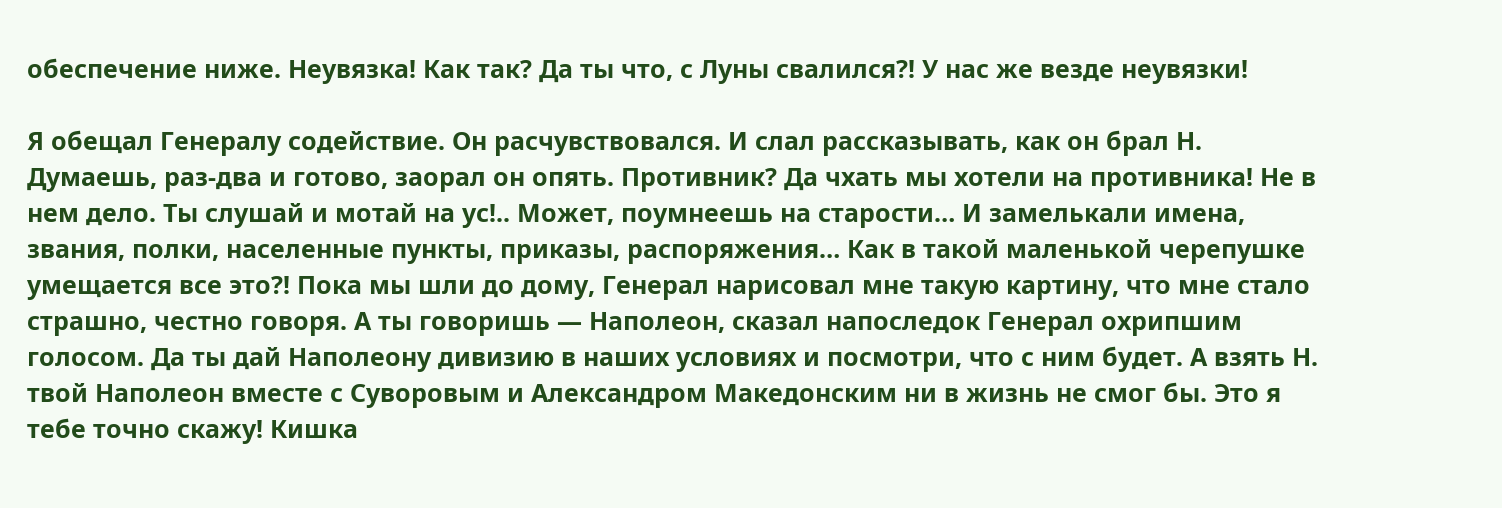обеспечение ниже. Неувязка! Как так? Да ты что, с Луны свалился?! У нас же везде неувязки!

Я обещал Генералу содействие. Он расчувствовался. И слал рассказывать, как он брал Н. Думаешь, раз-два и готово, заорал он опять. Противник? Да чхать мы хотели на противника! Не в нем дело. Ты слушай и мотай на ус!.. Может, поумнеешь на старости… И замелькали имена, звания, полки, населенные пункты, приказы, распоряжения… Как в такой маленькой черепушке умещается все это?! Пока мы шли до дому, Генерал нарисовал мне такую картину, что мне стало страшно, честно говоря. А ты говоришь — Наполеон, сказал напоследок Генерал охрипшим голосом. Да ты дай Наполеону дивизию в наших условиях и посмотри, что с ним будет. А взять Н. твой Наполеон вместе с Суворовым и Александром Македонским ни в жизнь не смог бы. Это я тебе точно скажу! Кишка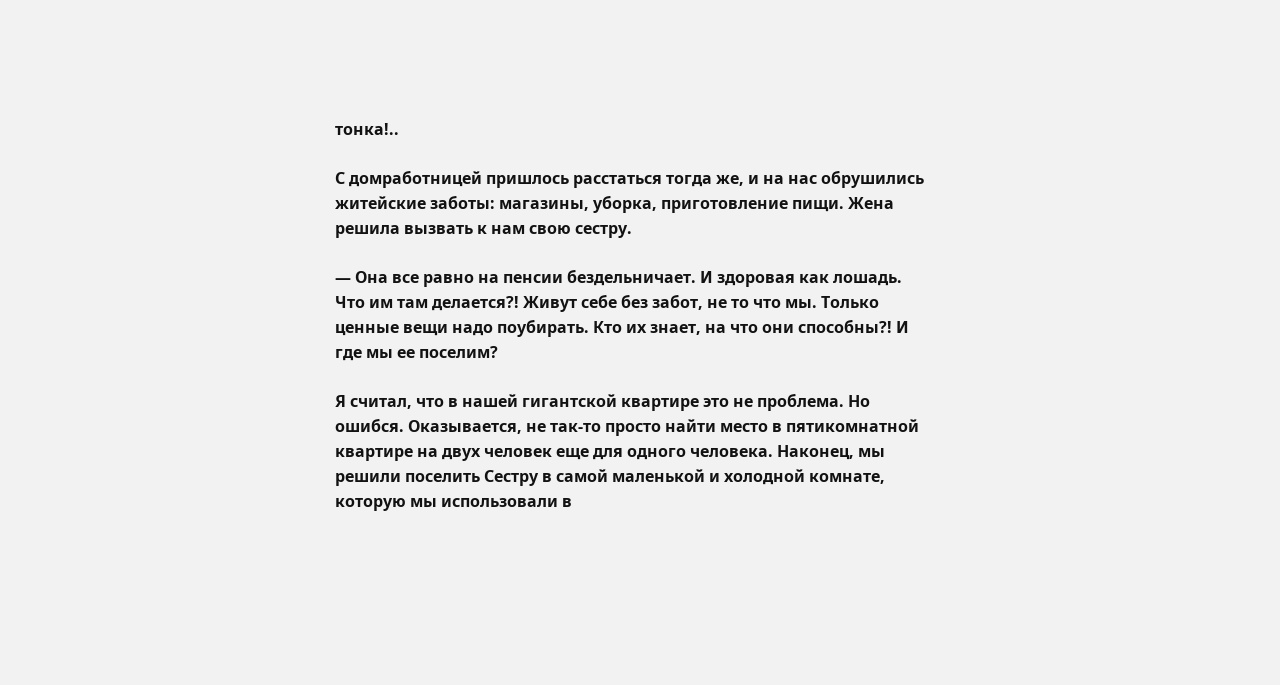тонка!..

С домработницей пришлось расстаться тогда же, и на нас обрушились житейские заботы: магазины, уборка, приготовление пищи. Жена решила вызвать к нам свою сестру.

— Она все равно на пенсии бездельничает. И здоровая как лошадь. Что им там делается?! Живут себе без забот, не то что мы. Только ценные вещи надо поубирать. Кто их знает, на что они способны?! И где мы ее поселим?

Я считал, что в нашей гигантской квартире это не проблема. Но ошибся. Оказывается, не так-то просто найти место в пятикомнатной квартире на двух человек еще для одного человека. Наконец, мы решили поселить Сестру в самой маленькой и холодной комнате, которую мы использовали в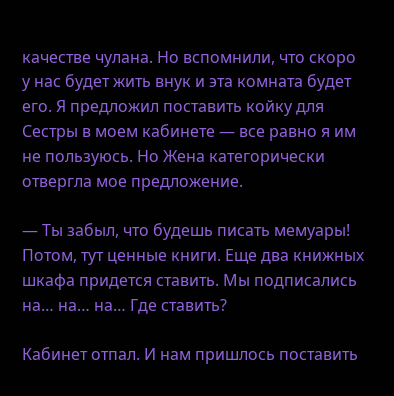качестве чулана. Но вспомнили, что скоро у нас будет жить внук и эта комната будет его. Я предложил поставить койку для Сестры в моем кабинете — все равно я им не пользуюсь. Но Жена категорически отвергла мое предложение.

— Ты забыл, что будешь писать мемуары! Потом, тут ценные книги. Еще два книжных шкафа придется ставить. Мы подписались на… на… на… Где ставить?

Кабинет отпал. И нам пришлось поставить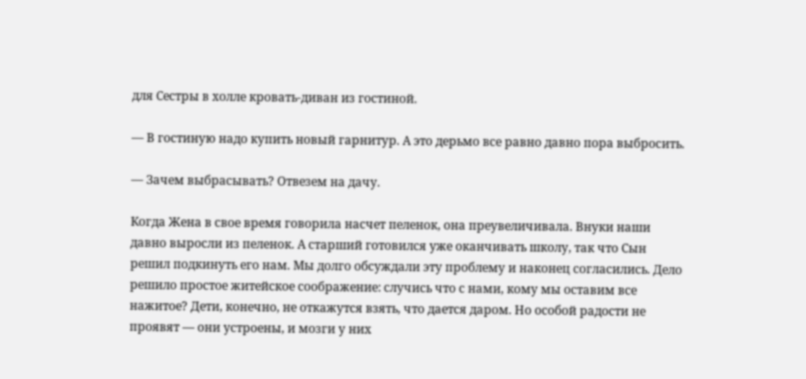для Сестры в холле кровать-диван из гостиной.

— В гостиную надо купить новый гарнитур. А это дерьмо все равно давно пора выбросить.

— Зачем выбрасывать? Отвезем на дачу.

Когда Жена в свое время говорила насчет пеленок, она преувеличивала. Внуки наши давно выросли из пеленок. А старший готовился уже оканчивать школу, так что Сын решил подкинуть его нам. Мы долго обсуждали эту проблему и наконец согласились. Дело решило простое житейское соображение: случись что с нами, кому мы оставим все нажитое? Дети, конечно, не откажутся взять, что дается даром. Но особой радости не проявят — они устроены, и мозги у них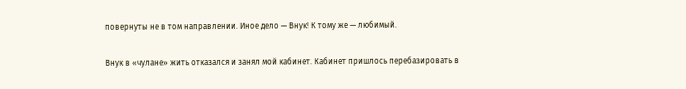повернуты не в том направлении. Иное дело — Внук! К тому же — любимый.

Внук в «чулане» жить отказался и занял мой кабинет. Кабинет пришлось перебазировать в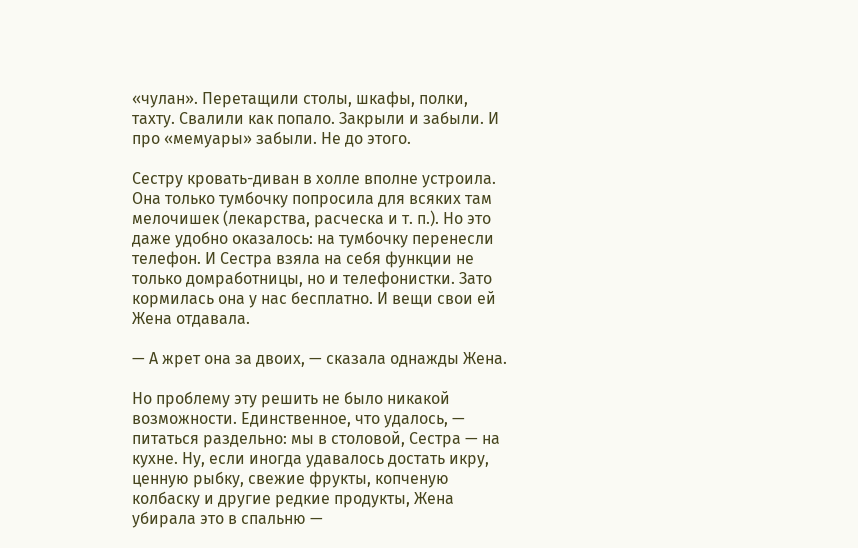«чулан». Перетащили столы, шкафы, полки, тахту. Свалили как попало. Закрыли и забыли. И про «мемуары» забыли. Не до этого.

Сестру кровать-диван в холле вполне устроила. Она только тумбочку попросила для всяких там мелочишек (лекарства, расческа и т. п.). Но это даже удобно оказалось: на тумбочку перенесли телефон. И Сестра взяла на себя функции не только домработницы, но и телефонистки. Зато кормилась она у нас бесплатно. И вещи свои ей Жена отдавала.

— А жрет она за двоих, — сказала однажды Жена.

Но проблему эту решить не было никакой возможности. Единственное, что удалось, — питаться раздельно: мы в столовой, Сестра — на кухне. Ну, если иногда удавалось достать икру, ценную рыбку, свежие фрукты, копченую колбаску и другие редкие продукты, Жена убирала это в спальню —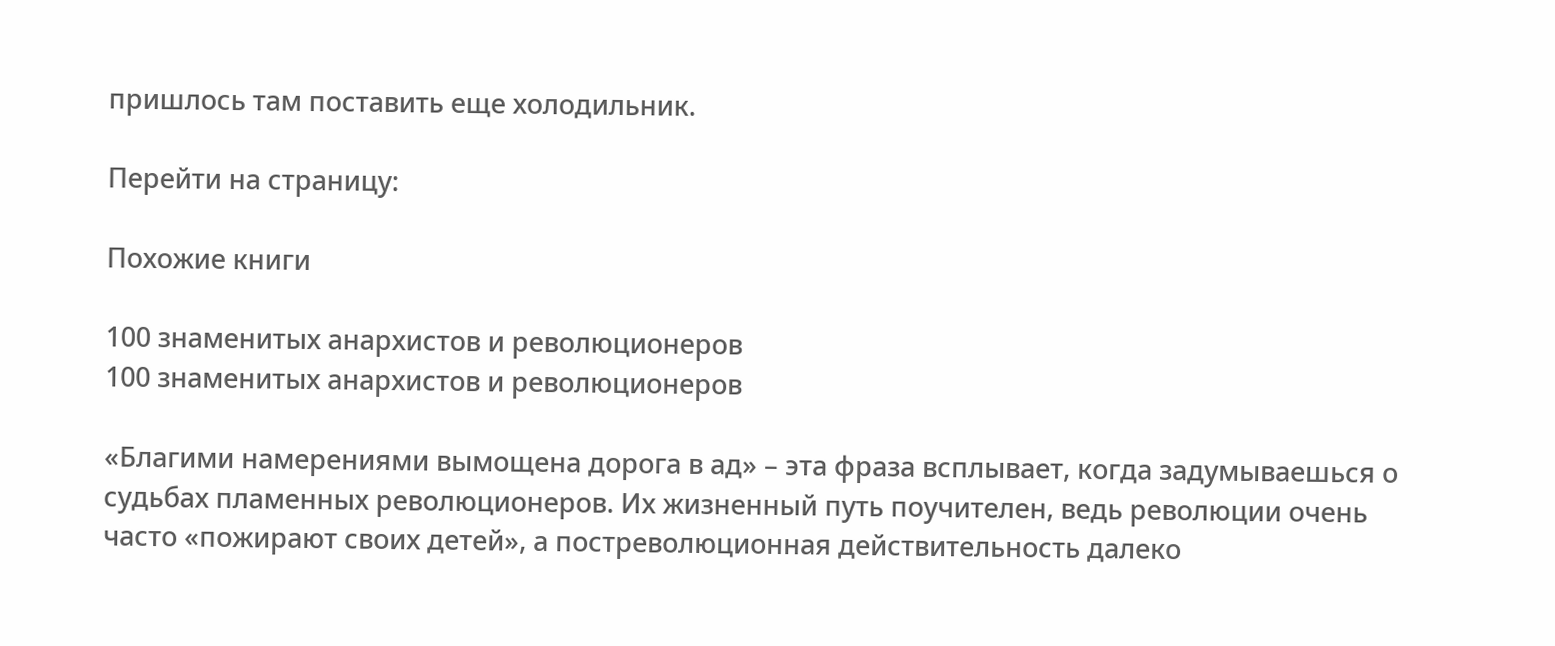пришлось там поставить еще холодильник.

Перейти на страницу:

Похожие книги

100 знаменитых анархистов и революционеров
100 знаменитых анархистов и революционеров

«Благими намерениями вымощена дорога в ад» – эта фраза всплывает, когда задумываешься о судьбах пламенных революционеров. Их жизненный путь поучителен, ведь революции очень часто «пожирают своих детей», а постреволюционная действительность далеко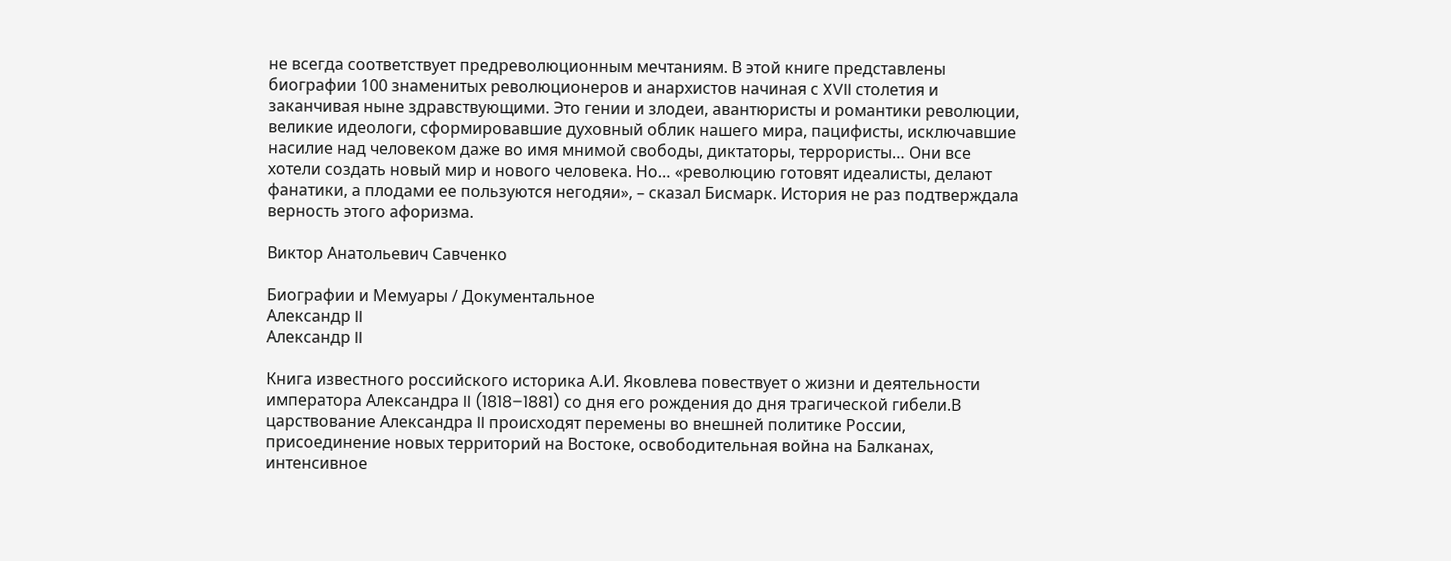не всегда соответствует предреволюционным мечтаниям. В этой книге представлены биографии 100 знаменитых революционеров и анархистов начиная с XVII столетия и заканчивая ныне здравствующими. Это гении и злодеи, авантюристы и романтики революции, великие идеологи, сформировавшие духовный облик нашего мира, пацифисты, исключавшие насилие над человеком даже во имя мнимой свободы, диктаторы, террористы… Они все хотели создать новый мир и нового человека. Но… «революцию готовят идеалисты, делают фанатики, а плодами ее пользуются негодяи», – сказал Бисмарк. История не раз подтверждала верность этого афоризма.

Виктор Анатольевич Савченко

Биографии и Мемуары / Документальное
Александр II
Александр II

Книга известного российского историка А.И. Яковлева повествует о жизни и деятельности императора Александра II (1818–1881) со дня его рождения до дня трагической гибели.В царствование Александра II происходят перемены во внешней политике России, присоединение новых территорий на Востоке, освободительная война на Балканах, интенсивное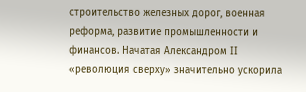строительство железных дорог, военная реформа, развитие промышленности и финансов. Начатая Александром II «революция сверху» значительно ускорила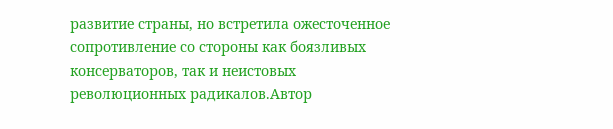развитие страны, но встретила ожесточенное сопротивление со стороны как боязливых консерваторов, так и неистовых революционных радикалов.Автор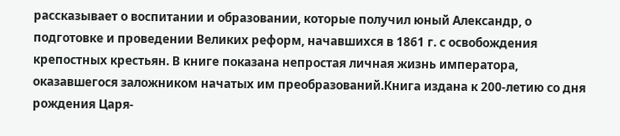рассказывает о воспитании и образовании, которые получил юный Александр, о подготовке и проведении Великих реформ, начавшихся в 1861 г. с освобождения крепостных крестьян. В книге показана непростая личная жизнь императора, оказавшегося заложником начатых им преобразований.Книга издана к 200-летию со дня рождения Царя-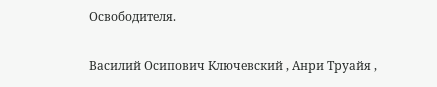Освободителя.

Василий Осипович Ключевский , Анри Труайя ,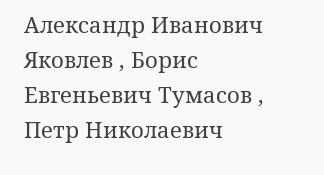Александр Иванович Яковлев , Борис Евгеньевич Тумасов , Петр Николаевич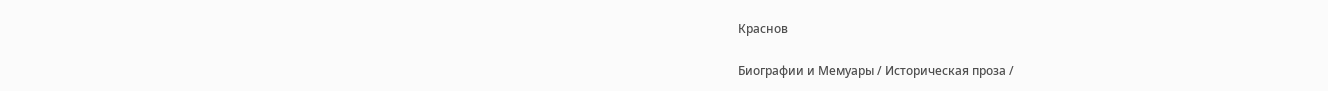Краснов

Биографии и Мемуары / Историческая проза /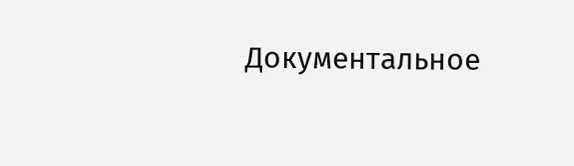Документальное